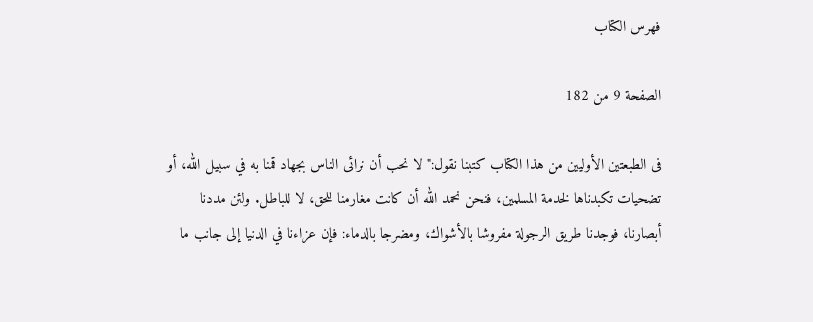فهرس الكتاب

الصفحة 9 من 182

فى الطبعتين الأوليين من هذا الكتاب كتبنا نقول:"لا نحب أن نرائى الناس بجهاد قمنا به في سبيل الله، أو تضحيات تكبدناها لخدمة المسلمين، فنحن نحمد الله أن كانت مغارمنا للحق، لا للباطل. ولئن مددنا أبصارنا، فوجدنا طريق الرجولة مفروشا بالأشواك، ومضرجا بالدماء: فإن عزاءنا في الدنيا إلى جانب ما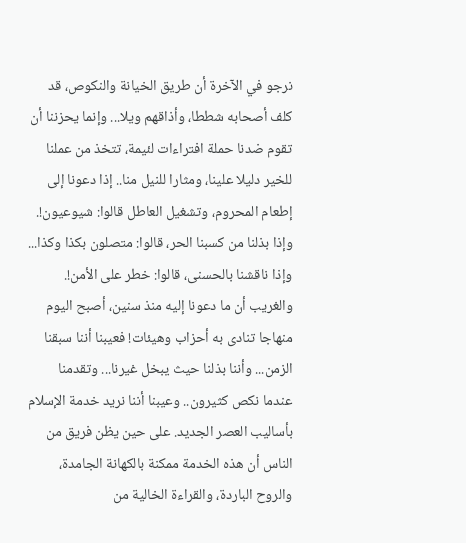نرجو في الآخرة أن طريق الخيانة والنكوص، قد كلف أصحابه شططا، وأذاقهم ويلا... وإنما يحزننا أن تقوم ضدنا حملة افتراءات لئيمة، تتخذ من عملنا للخير دليلا علينا، ومثارا للنيل منا.. إذا دعونا إلى إطعام المحروم، وتشغيل العاطل قالوا: شيوعيون!. وإذا بذلنا من كسبنا الحر، قالوا: متصلون بكذا وكذا... وإذا ناقشنا بالحسنى، قالوا: خطر على الأمن!. والغريب أن ما دعونا إليه منذ سنين، أصبح اليوم منهاجا تنادى به أحزاب وهيئات! فعيبنا أننا سبقنا الزمن... وأننا بذلنا حيث يبخل غيرنا... وتقدمنا عندما نكص كثيرون.. وعيبنا أننا نريد خدمة الإسلام بأساليب العصر الجديد. على حين يظن فريق من الناس أن هذه الخدمة ممكنة بالكهانة الجامدة، والروح الباردة، والقراءة الخالية من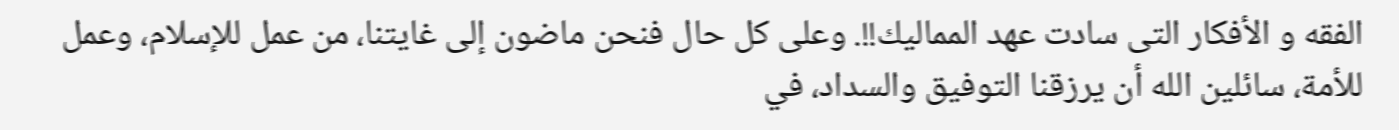الفقه و الأفكار التى سادت عهد المماليك!!. وعلى كل حال فنحن ماضون إلى غايتنا، من عمل للإسلام، وعمل للأمة، سائلين الله أن يرزقنا التوفيق والسداد، في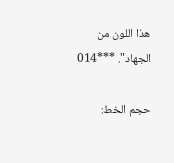هذا اللون من الجهاد". ***014

حجم الخط: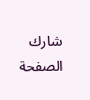شارك الصفحة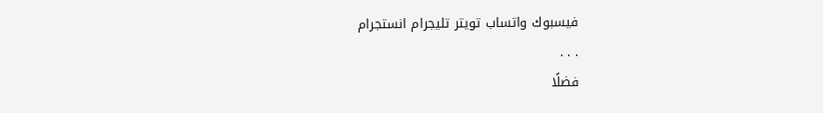فيسبوك واتساب تويتر تليجرام انستجرام
. . .
فضلًا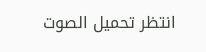انتظر تحميل الصوت